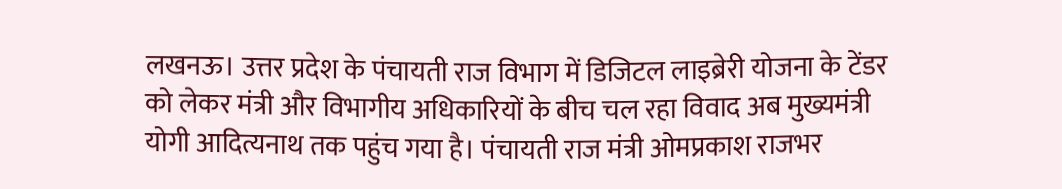लखनऊ। उत्तर प्रदेश के पंचायती राज विभाग में डिजिटल लाइब्रेरी योजना के टेंडर को लेकर मंत्री और विभागीय अधिकारियों के बीच चल रहा विवाद अब मुख्यमंत्री योगी आदित्यनाथ तक पहुंच गया है। पंचायती राज मंत्री ओमप्रकाश राजभर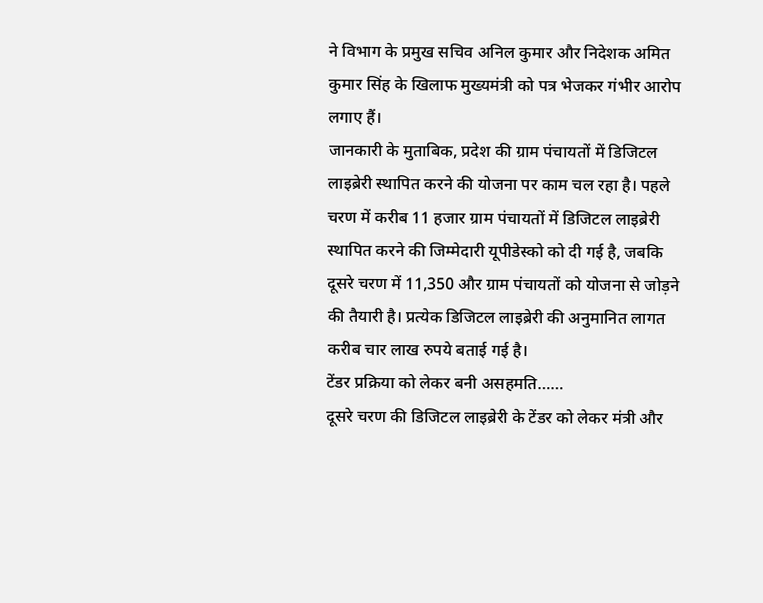ने विभाग के प्रमुख सचिव अनिल कुमार और निदेशक अमित कुमार सिंह के खिलाफ मुख्यमंत्री को पत्र भेजकर गंभीर आरोप लगाए हैं।
जानकारी के मुताबिक, प्रदेश की ग्राम पंचायतों में डिजिटल लाइब्रेरी स्थापित करने की योजना पर काम चल रहा है। पहले चरण में करीब 11 हजार ग्राम पंचायतों में डिजिटल लाइब्रेरी स्थापित करने की जिम्मेदारी यूपीडेस्को को दी गई है, जबकि दूसरे चरण में 11,350 और ग्राम पंचायतों को योजना से जोड़ने की तैयारी है। प्रत्येक डिजिटल लाइब्रेरी की अनुमानित लागत करीब चार लाख रुपये बताई गई है।
टेंडर प्रक्रिया को लेकर बनी असहमति……
दूसरे चरण की डिजिटल लाइब्रेरी के टेंडर को लेकर मंत्री और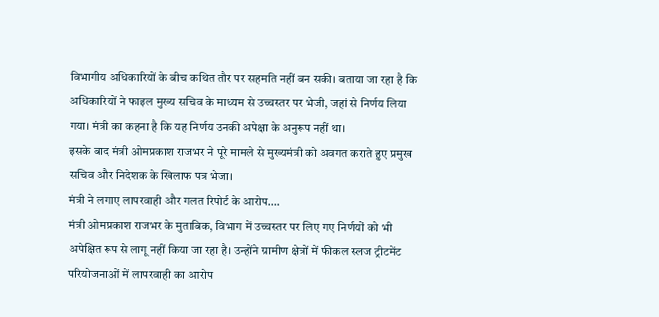विभागीय अधिकारियों के बीच कथित तौर पर सहमति नहीं बन सकी। बताया जा रहा है कि अधिकारियों ने फाइल मुख्य सचिव के माध्यम से उच्चस्तर पर भेजी, जहां से निर्णय लिया गया। मंत्री का कहना है कि यह निर्णय उनकी अपेक्षा के अनुरूप नहीं था।
इसके बाद मंत्री ओमप्रकाश राजभर ने पूरे मामले से मुख्यमंत्री को अवगत कराते हुए प्रमुख सचिव और निदेशक के खिलाफ पत्र भेजा।
मंत्री ने लगाए लापरवाही और गलत रिपोर्ट के आरोप….
मंत्री ओमप्रकाश राजभर के मुताबिक, विभाग में उच्चस्तर पर लिए गए निर्णयों को भी अपेक्षित रूप से लागू नहीं किया जा रहा है। उन्होंने ग्रामीण क्षेत्रों में फीकल स्लज ट्रीटमेंट परियोजनाओं में लापरवाही का आरोप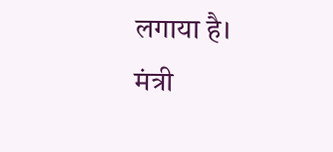लगाया है।
मंत्री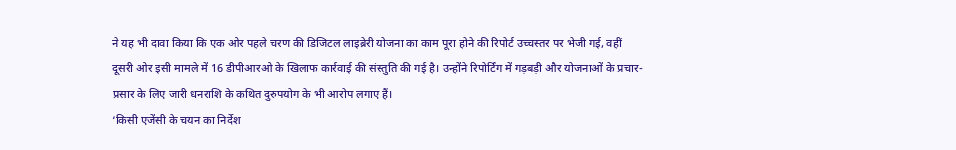ने यह भी दावा किया कि एक ओर पहले चरण की डिजिटल लाइब्रेरी योजना का काम पूरा होने की रिपोर्ट उच्चस्तर पर भेजी गई, वहीं दूसरी ओर इसी मामले में 16 डीपीआरओ के खिलाफ कार्रवाई की संस्तुति की गई है। उन्होंने रिपोर्टिंग में गड़बड़ी और योजनाओं के प्रचार-प्रसार के लिए जारी धनराशि के कथित दुरुपयोग के भी आरोप लगाए हैं।
‘किसी एजेंसी के चयन का निर्देश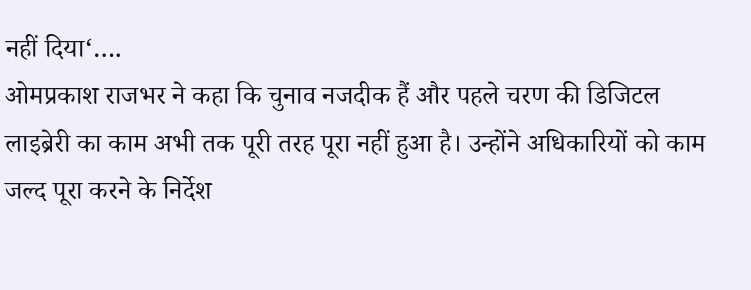नहीं दिया‘….
ओमप्रकाश राजभर ने कहा कि चुनाव नजदीक हैं और पहले चरण की डिजिटल लाइब्रेरी का काम अभी तक पूरी तरह पूरा नहीं हुआ है। उन्होंने अधिकारियों को काम जल्द पूरा करने के निर्देश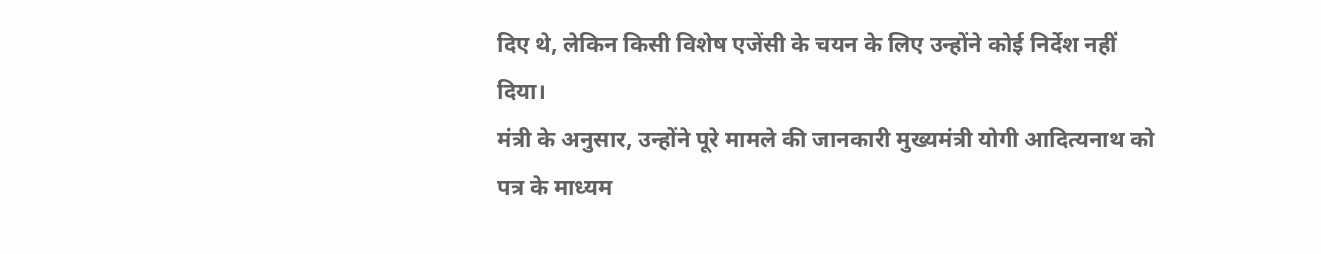दिए थे, लेकिन किसी विशेष एजेंसी के चयन के लिए उन्होंने कोई निर्देश नहीं दिया।
मंत्री के अनुसार, उन्होंने पूरे मामले की जानकारी मुख्यमंत्री योगी आदित्यनाथ को पत्र के माध्यम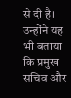से दी है। उन्होंने यह भी बताया कि प्रमुख सचिव और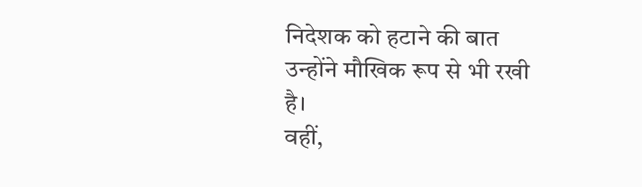निदेशक को हटाने की बात उन्होंने मौखिक रूप से भी रखी है।
वहीं,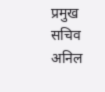प्रमुख सचिव अनिल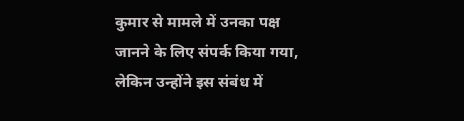कुमार से मामले में उनका पक्ष जानने के लिए संपर्क किया गया, लेकिन उन्होंने इस संबंध में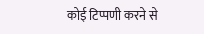कोई टिप्पणी करने से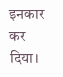इनकार कर दिया।